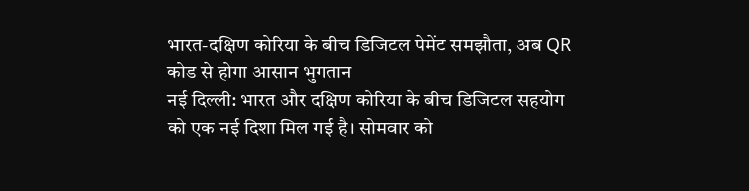भारत-दक्षिण कोरिया के बीच डिजिटल पेमेंट समझौता, अब QR कोड से होगा आसान भुगतान
नई दिल्ली: भारत और दक्षिण कोरिया के बीच डिजिटल सहयोग को एक नई दिशा मिल गई है। सोमवार को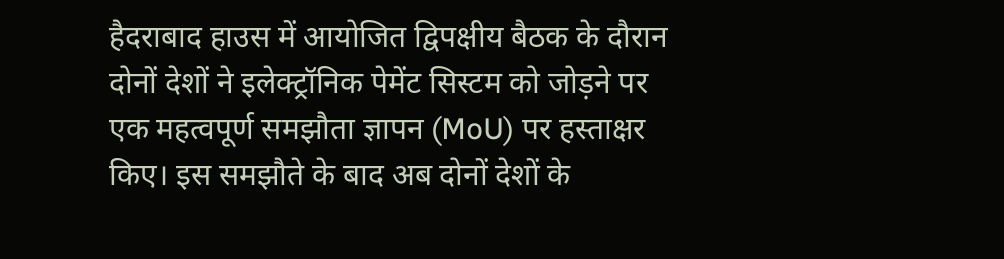हैदराबाद हाउस में आयोजित द्विपक्षीय बैठक के दौरान दोनों देशों ने इलेक्ट्रॉनिक पेमेंट सिस्टम को जोड़ने पर एक महत्वपूर्ण समझौता ज्ञापन (MoU) पर हस्ताक्षर किए। इस समझौते के बाद अब दोनों देशों के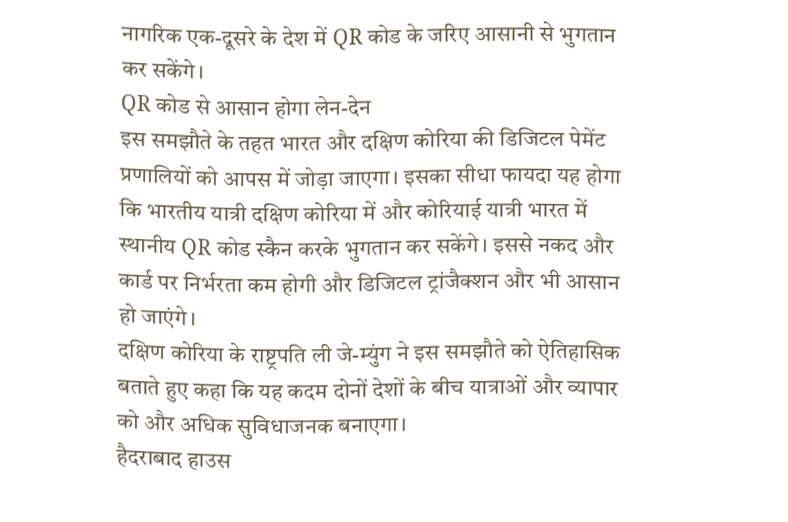नागरिक एक-दूसरे के देश में QR कोड के जरिए आसानी से भुगतान कर सकेंगे।
QR कोड से आसान होगा लेन-देन
इस समझौते के तहत भारत और दक्षिण कोरिया की डिजिटल पेमेंट प्रणालियों को आपस में जोड़ा जाएगा। इसका सीधा फायदा यह होगा कि भारतीय यात्री दक्षिण कोरिया में और कोरियाई यात्री भारत में स्थानीय QR कोड स्कैन करके भुगतान कर सकेंगे। इससे नकद और कार्ड पर निर्भरता कम होगी और डिजिटल ट्रांजैक्शन और भी आसान हो जाएंगे।
दक्षिण कोरिया के राष्ट्रपति ली जे-म्युंग ने इस समझौते को ऐतिहासिक बताते हुए कहा कि यह कदम दोनों देशों के बीच यात्राओं और व्यापार को और अधिक सुविधाजनक बनाएगा।
हैदराबाद हाउस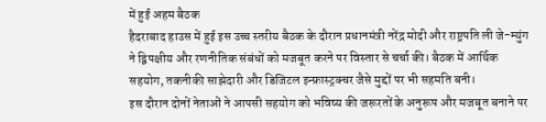में हुई अहम बैठक
हैदराबाद हाउस में हुई इस उच्च स्तरीय बैठक के दौरान प्रधानमंत्री नरेंद्र मोदी और राष्ट्रपति ली जे-म्युंग ने द्विपक्षीय और रणनीतिक संबंधों को मजबूत करने पर विस्तार से चर्चा की। बैठक में आर्थिक सहयोग, तकनीकी साझेदारी और डिजिटल इन्फ्रास्ट्रक्चर जैसे मुद्दों पर भी सहमति बनी।
इस दौरान दोनों नेताओं ने आपसी सहयोग को भविष्य की जरूरतों के अनुरूप और मजबूत बनाने पर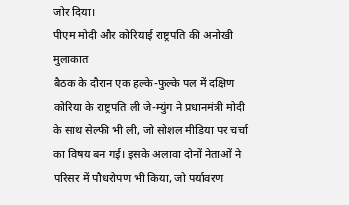जोर दिया।
पीएम मोदी और कोरियाई राष्ट्रपति की अनोखी मुलाकात
बैठक के दौरान एक हल्के-फुल्के पल में दक्षिण कोरिया के राष्ट्रपति ली जे-म्युंग ने प्रधानमंत्री मोदी के साथ सेल्फी भी ली, जो सोशल मीडिया पर चर्चा का विषय बन गई। इसके अलावा दोनों नेताओं ने परिसर में पौधरोपण भी किया, जो पर्यावरण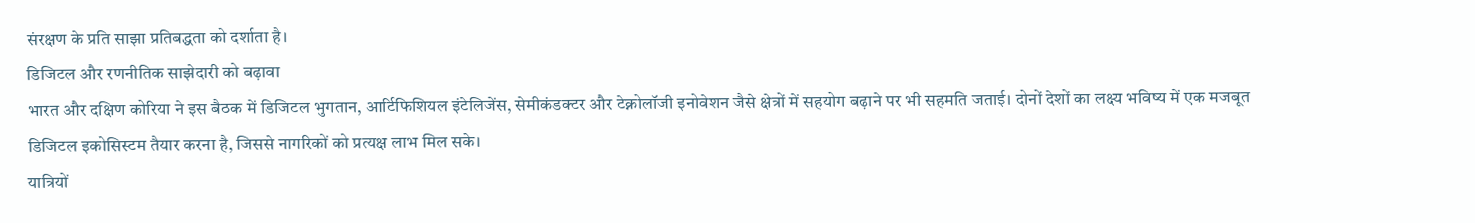संरक्षण के प्रति साझा प्रतिबद्धता को दर्शाता है।
डिजिटल और रणनीतिक साझेदारी को बढ़ावा
भारत और दक्षिण कोरिया ने इस बैठक में डिजिटल भुगतान, आर्टिफिशियल इंटेलिजेंस, सेमीकंडक्टर और टेक्नोलॉजी इनोवेशन जैसे क्षेत्रों में सहयोग बढ़ाने पर भी सहमति जताई। दोनों देशों का लक्ष्य भविष्य में एक मजबूत डिजिटल इकोसिस्टम तैयार करना है, जिससे नागरिकों को प्रत्यक्ष लाभ मिल सके।
यात्रियों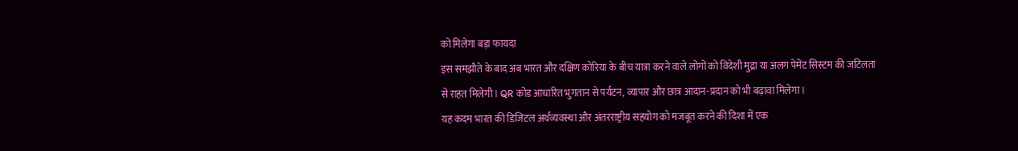को मिलेगा बड़ा फायदा
इस समझौते के बाद अब भारत और दक्षिण कोरिया के बीच यात्रा करने वाले लोगों को विदेशी मुद्रा या अलग पेमेंट सिस्टम की जटिलता से राहत मिलेगी। QR कोड आधारित भुगतान से पर्यटन, व्यापार और छात्र आदान-प्रदान को भी बढ़ावा मिलेगा।
यह कदम भारत की डिजिटल अर्थव्यवस्था और अंतरराष्ट्रीय सहयोग को मजबूत करने की दिशा में एक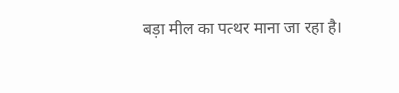बड़ा मील का पत्थर माना जा रहा है।